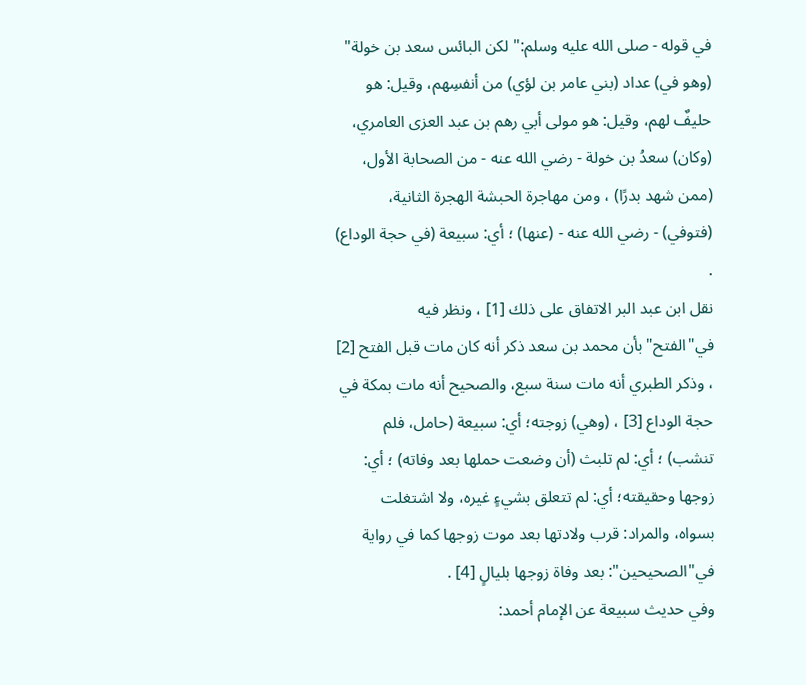في قوله - صلى الله عليه وسلم:"لكن البائس سعد بن خولة" (وهو في) عداد (بني عامر بن لؤي) من أنفسِهم، وقيل: هو حليفٌ لهم، وقيل: هو مولى أبي رهم بن عبد العزى العامري، (وكان) سعدُ بن خولة - رضي الله عنه - من الصحابة الأول، (ممن شهد بدرًا) ، ومن مهاجرة الحبشة الهجرة الثانية، (فتوفي) - رضي الله عنه - (عنها) ؛ أي: سبيعة (في حجة الوداع) .
نقل ابن عبد البر الاتفاق على ذلك [1] ، ونظر فيه في"الفتح"بأن محمد بن سعد ذكر أنه كان مات قبل الفتح [2] ، وذكر الطبري أنه مات سنة سبع، والصحيح أنه مات بمكة في حجة الوداع [3] ، (وهي) زوجته؛ أي: سبيعة (حامل، فلم تنشب) ؛ أي: لم تلبث (أن وضعت حملها بعد وفاته) ؛ أي: زوجها وحقيقته؛ أي: لم تتعلق بشيءٍ غيره، ولا اشتغلت بسواه، والمراد: قرب ولادتها بعد موت زوجها كما في رواية في"الصحيحين": بعد وفاة زوجها بليالٍ [4] .
وفي حديث سبيعة عن الإمام أحمد: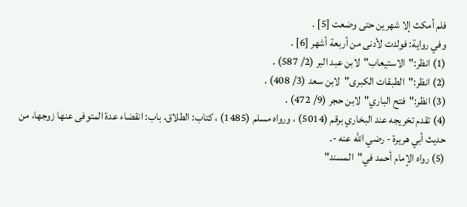فلم أمكث إلا شهرين حتى وضعت [5] .
وفي رواية: فولدت لأدنى من أربعة أشهر [6] .
(1) انظر:"الاستيعاب"لابن عبد البر (2/ 587) .
(2) انظر:"الطبقات الكبرى"لابن سعد (3/ 408) .
(3) انظر:"فتح الباري"لابن حجر (9/ 472) .
(4) تقدم تخريجه عند البخاري برقم (5014) ، ورواه مسلم (1485) ، كتاب: الطلاق، باب: انقضاء عدة المتوفى عنها زوجها، من حديث أبي هريرة - رضي الله عنه -.
(5) رواه الإمام أحمد في"المسند"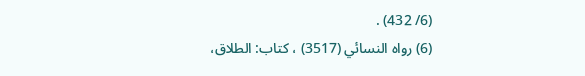(6/ 432) .
(6) رواه النسائي (3517) ، كتاب: الطلاق،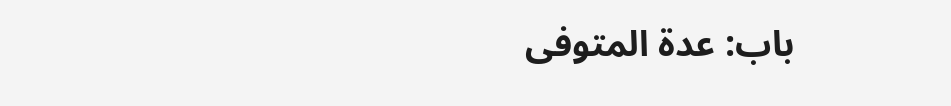باب: عدة المتوفى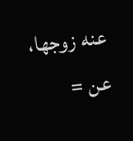عنه زوجها، عن =